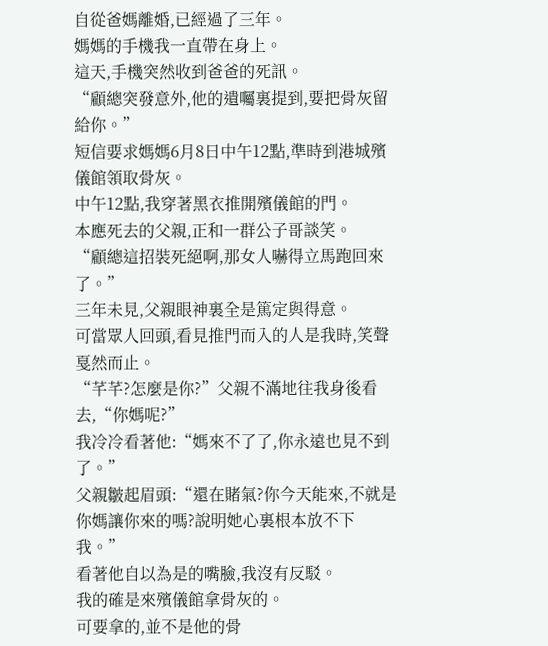自從爸媽離婚,已經過了三年。
媽媽的手機我一直帶在身上。
這天,手機突然收到爸爸的死訊。
“顧總突發意外,他的遺囑裏提到,要把骨灰留給你。”
短信要求媽媽6月8日中午12點,準時到港城殯儀館領取骨灰。
中午12點,我穿著黑衣推開殯儀館的門。
本應死去的父親,正和一群公子哥談笑。
“顧總這招裝死絕啊,那女人嚇得立馬跑回來了。”
三年未見,父親眼神裏全是篤定與得意。
可當眾人回頭,看見推門而入的人是我時,笑聲戛然而止。
“芊芊?怎麼是你?”父親不滿地往我身後看去,“你媽呢?”
我冷冷看著他:“媽來不了了,你永遠也見不到了。”
父親皺起眉頭:“還在賭氣?你今天能來,不就是你媽讓你來的嗎?說明她心裏根本放不下我。”
看著他自以為是的嘴臉,我沒有反駁。
我的確是來殯儀館拿骨灰的。
可要拿的,並不是他的骨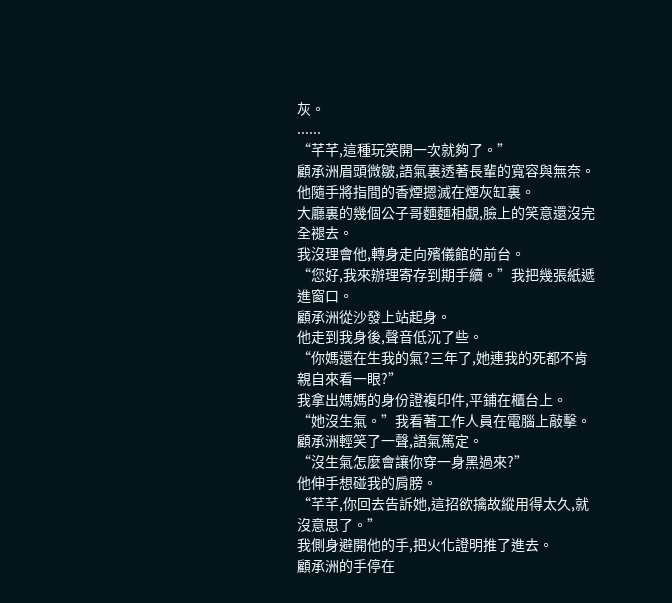灰。
......
“芊芊,這種玩笑開一次就夠了。”
顧承洲眉頭微皺,語氣裏透著長輩的寬容與無奈。
他隨手將指間的香煙摁滅在煙灰缸裏。
大廳裏的幾個公子哥麵麵相覷,臉上的笑意還沒完全褪去。
我沒理會他,轉身走向殯儀館的前台。
“您好,我來辦理寄存到期手續。”我把幾張紙遞進窗口。
顧承洲從沙發上站起身。
他走到我身後,聲音低沉了些。
“你媽還在生我的氣?三年了,她連我的死都不肯親自來看一眼?”
我拿出媽媽的身份證複印件,平鋪在櫃台上。
“她沒生氣。”我看著工作人員在電腦上敲擊。
顧承洲輕笑了一聲,語氣篤定。
“沒生氣怎麼會讓你穿一身黑過來?”
他伸手想碰我的肩膀。
“芊芊,你回去告訴她,這招欲擒故縱用得太久,就沒意思了。”
我側身避開他的手,把火化證明推了進去。
顧承洲的手停在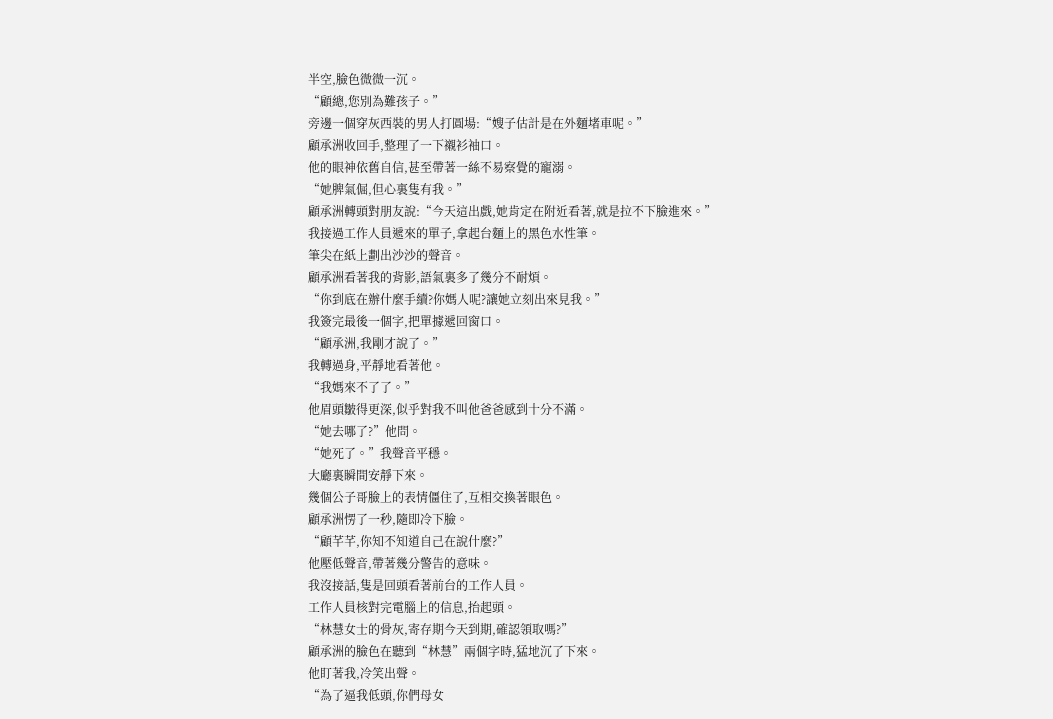半空,臉色微微一沉。
“顧總,您別為難孩子。”
旁邊一個穿灰西裝的男人打圓場:“嫂子估計是在外麵堵車呢。”
顧承洲收回手,整理了一下襯衫袖口。
他的眼神依舊自信,甚至帶著一絲不易察覺的寵溺。
“她脾氣倔,但心裏隻有我。”
顧承洲轉頭對朋友說:“今天這出戲,她肯定在附近看著,就是拉不下臉進來。”
我接過工作人員遞來的單子,拿起台麵上的黑色水性筆。
筆尖在紙上劃出沙沙的聲音。
顧承洲看著我的背影,語氣裏多了幾分不耐煩。
“你到底在辦什麼手續?你媽人呢?讓她立刻出來見我。”
我簽完最後一個字,把單據遞回窗口。
“顧承洲,我剛才說了。”
我轉過身,平靜地看著他。
“我媽來不了了。”
他眉頭皺得更深,似乎對我不叫他爸爸感到十分不滿。
“她去哪了?”他問。
“她死了。”我聲音平穩。
大廳裏瞬間安靜下來。
幾個公子哥臉上的表情僵住了,互相交換著眼色。
顧承洲愣了一秒,隨即冷下臉。
“顧芊芊,你知不知道自己在說什麼?”
他壓低聲音,帶著幾分警告的意味。
我沒接話,隻是回頭看著前台的工作人員。
工作人員核對完電腦上的信息,抬起頭。
“林慧女士的骨灰,寄存期今天到期,確認領取嗎?”
顧承洲的臉色在聽到“林慧”兩個字時,猛地沉了下來。
他盯著我,冷笑出聲。
“為了逼我低頭,你們母女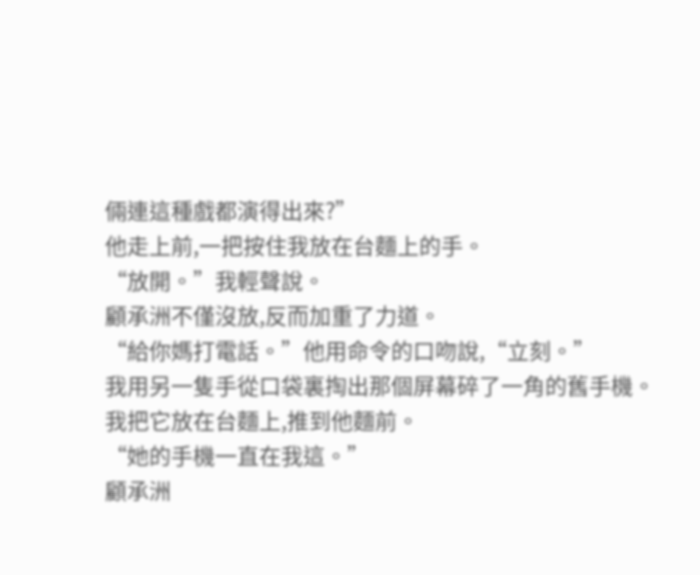倆連這種戲都演得出來?”
他走上前,一把按住我放在台麵上的手。
“放開。”我輕聲說。
顧承洲不僅沒放,反而加重了力道。
“給你媽打電話。”他用命令的口吻說,“立刻。”
我用另一隻手從口袋裏掏出那個屏幕碎了一角的舊手機。
我把它放在台麵上,推到他麵前。
“她的手機一直在我這。”
顧承洲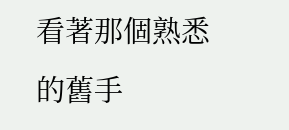看著那個熟悉的舊手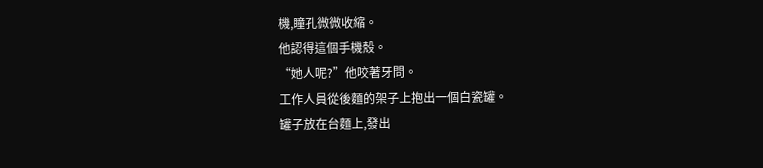機,瞳孔微微收縮。
他認得這個手機殼。
“她人呢?”他咬著牙問。
工作人員從後麵的架子上抱出一個白瓷罐。
罐子放在台麵上,發出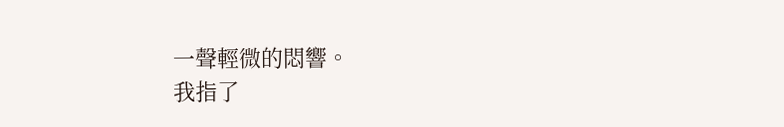一聲輕微的悶響。
我指了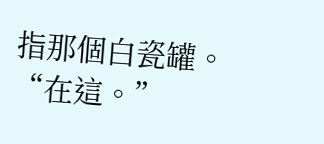指那個白瓷罐。
“在這。”